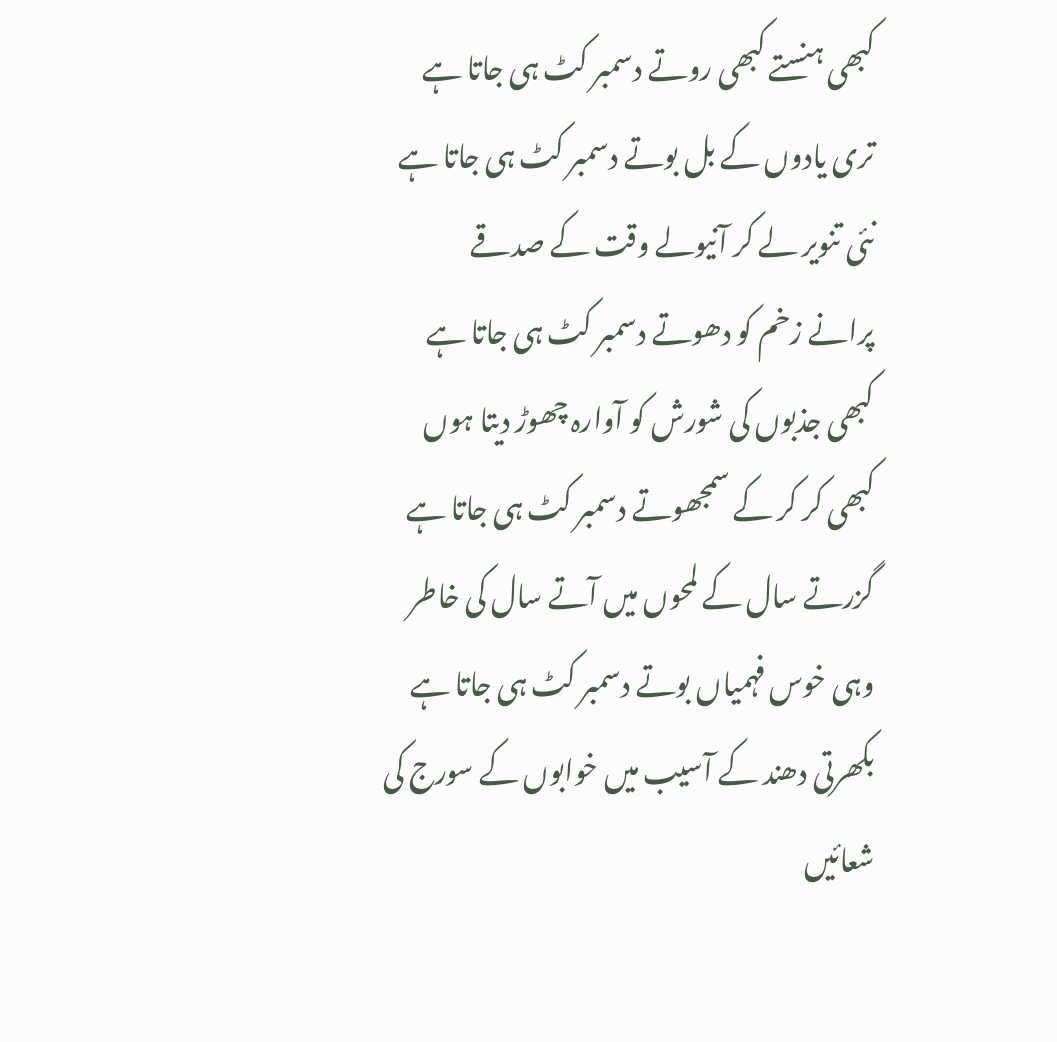کبھی ہنستے کبھی روتے دسمبر کٹ ہی جاتا ہے
تری یادوں کے بل بوتے دسمبر کٹ ہی جاتا ہے
نئی تنویر لے کر آنیولے وقت کے صدقے
پرانے زخم کو دھوتے دسمبر کٹ ہی جاتا ہے
کبھی جذبوں کی شورش کو آوارہ چھوڑ دیتا ہوں
کبھی کر کر کے سمجھوتے دسمبر کٹ ہی جاتا ہے
گزرتے سال کے لمحوں میں آتے سال کی خاطر
وہی خوس فہمیاں بوتے دسمبر کٹ ہی جاتا ہے
بکھرتی دھند کے آسیب میں خوابوں کے سورج کی
شعائیں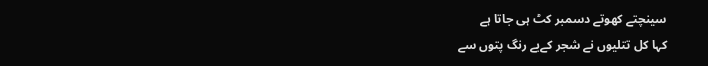سینچتے کھوتے دسمبر کٹ ہی جاتا ہے
کہا کل تتلیوں نے شجر کےبے رنگ پتوں سے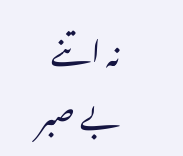نہ اتنے بے صبر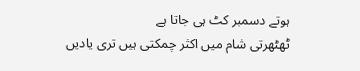ہوتے دسمبر کٹ ہی جاتا ہے
ٹھٹھرتی شام میں اکثر چمکتی ہیں تری یادیں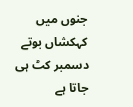جنوں میں کہکشاں بوتے دسمبر کٹ ہی جاتا ہے